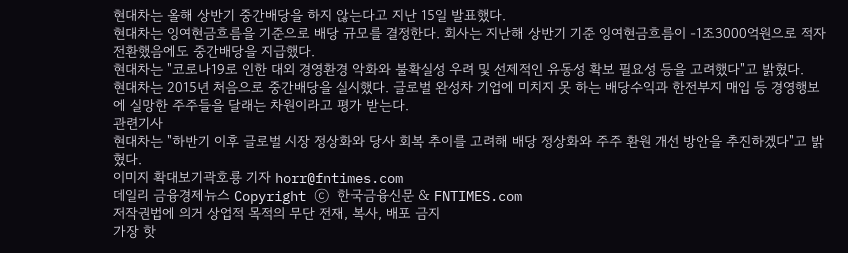현대차는 올해 상반기 중간배당을 하지 않는다고 지난 15일 발표했다.
현대차는 잉여현금흐름을 기준으로 배당 규모를 결정한다. 회사는 지난해 상반기 기준 잉여현금흐름이 -1조3000억원으로 적자전환했음에도 중간배당을 지급했다.
현대차는 "코로나19로 인한 대외 경영환경 악화와 불확실성 우려 및 선제적인 유동성 확보 필요성 등을 고려했다"고 밝혔다.
현대차는 2015년 처음으로 중간배당을 실시했다. 글로벌 완성차 기업에 미치지 못 하는 배당수익과 한전부지 매입 등 경영행보에 실망한 주주들을 달래는 차원이라고 평가 받는다.
관련기사
현대차는 "하반기 이후 글로벌 시장 정상화와 당사 회복 추이를 고려해 배당 정상화와 주주 환원 개선 방안을 추진하겠다"고 밝혔다.
이미지 확대보기곽호룡 기자 horr@fntimes.com
데일리 금융경제뉴스 Copyright ⓒ 한국금융신문 & FNTIMES.com
저작권법에 의거 상업적 목적의 무단 전재, 복사, 배포 금지
가장 핫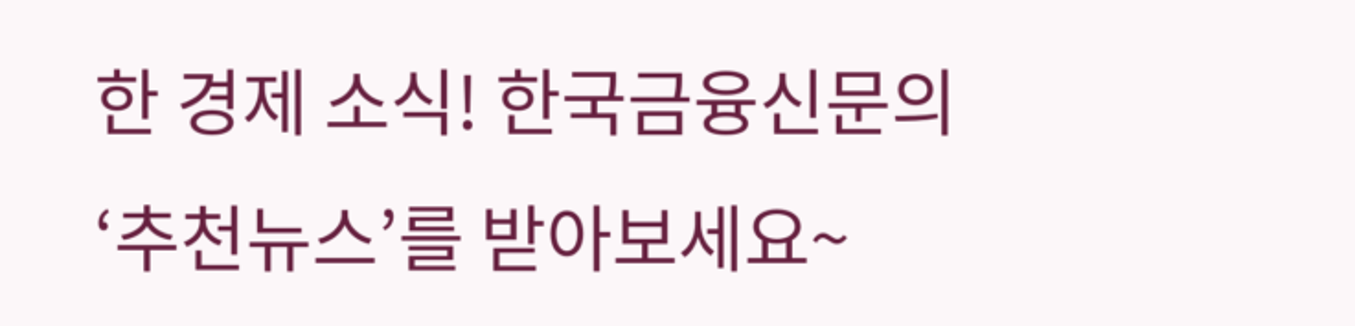한 경제 소식! 한국금융신문의 ‘추천뉴스’를 받아보세요~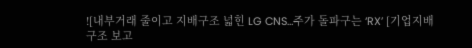![내부거래 줄이고 지배구조 넓힌 LG CNS…주가 돌파구는 ‘RX’ [기업지배구조 보고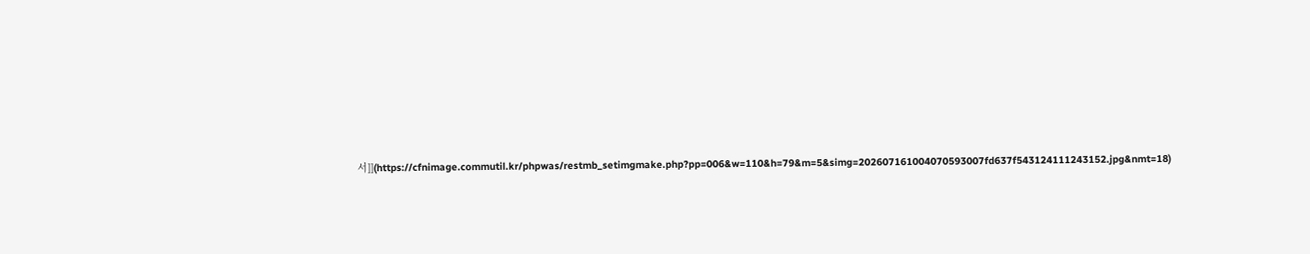서]](https://cfnimage.commutil.kr/phpwas/restmb_setimgmake.php?pp=006&w=110&h=79&m=5&simg=202607161004070593007fd637f543124111243152.jpg&nmt=18)